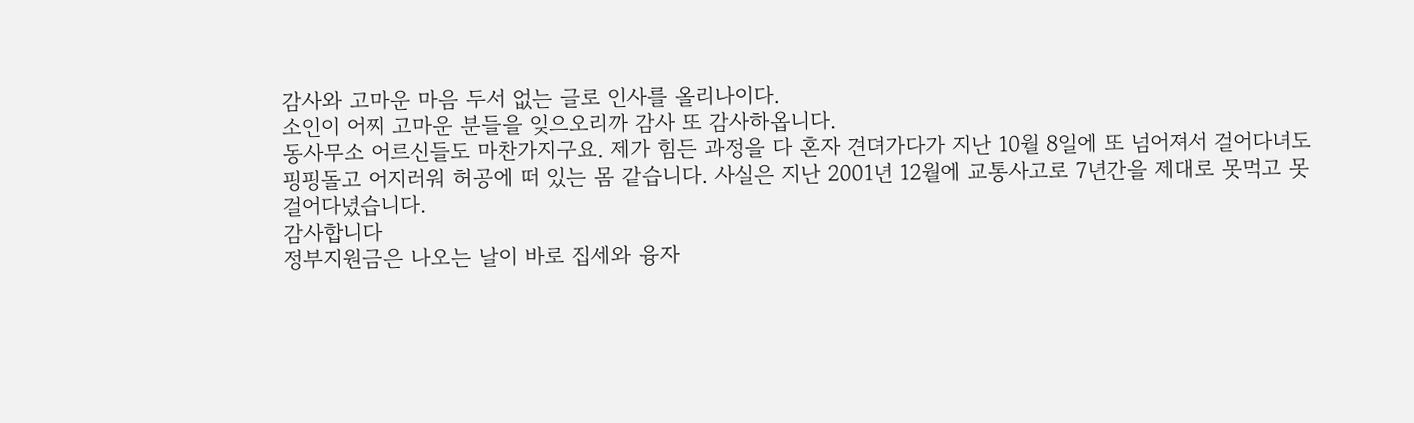감사와 고마운 마음 두서 없는 글로 인사를 올리나이다.
소인이 어찌 고마운 분들을 잊으오리까 감사 또 감사하옵니다.
동사무소 어르신들도 마찬가지구요. 제가 힘든 과정을 다 혼자 견뎌가다가 지난 10월 8일에 또 넘어져서 걸어다녀도
핑핑돌고 어지러워 허공에 떠 있는 몸 같습니다. 사실은 지난 2001년 12월에 교통사고로 7년간을 제대로 못먹고 못
걸어다녔습니다.
감사합니다
정부지원금은 나오는 날이 바로 집세와 융자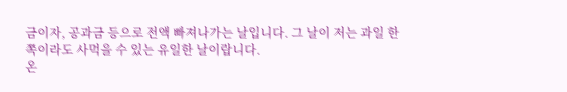금이자, 공과금 등으로 전액 빠져나가는 날입니다. 그 날이 저는 과일 한
쪽이라도 사먹을 수 있는 유일한 날이랍니다.
온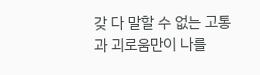갖 다 말할 수 없는 고통과 괴로움만이 나를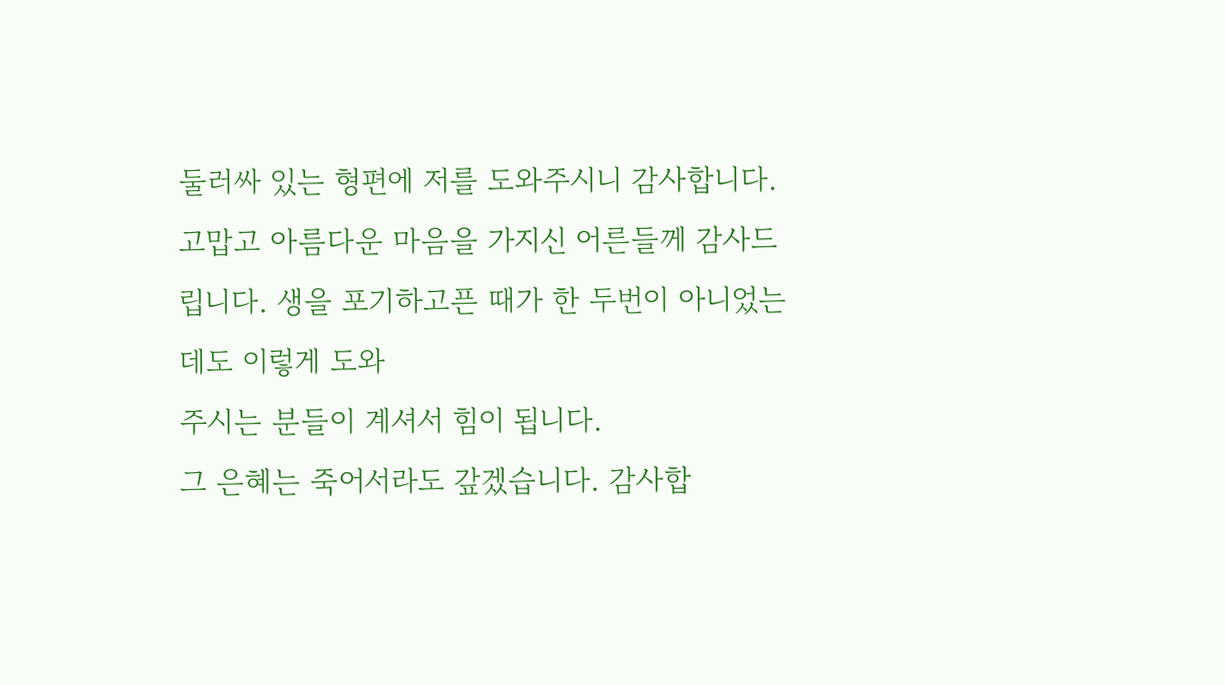둘러싸 있는 형편에 저를 도와주시니 감사합니다.
고맙고 아름다운 마음을 가지신 어른들께 감사드립니다. 생을 포기하고픈 때가 한 두번이 아니었는데도 이렇게 도와
주시는 분들이 계셔서 힘이 됩니다.
그 은혜는 죽어서라도 갚겠습니다. 감사합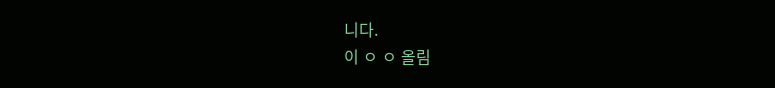니다.
이 ㅇ ㅇ 올림